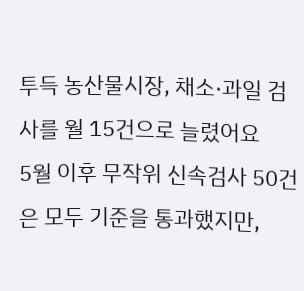투득 농산물시장, 채소·과일 검사를 월 15건으로 늘렸어요
5월 이후 무작위 신속검사 50건은 모두 기준을 통과했지만,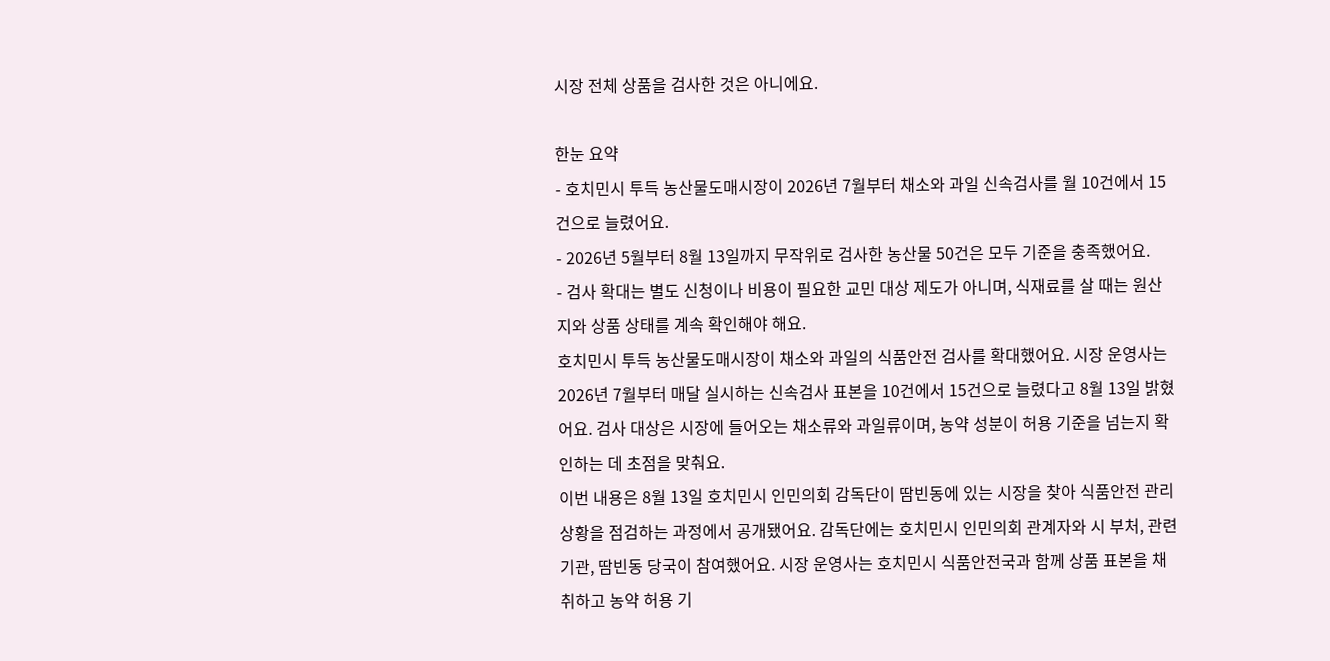시장 전체 상품을 검사한 것은 아니에요.

한눈 요약
- 호치민시 투득 농산물도매시장이 2026년 7월부터 채소와 과일 신속검사를 월 10건에서 15건으로 늘렸어요.
- 2026년 5월부터 8월 13일까지 무작위로 검사한 농산물 50건은 모두 기준을 충족했어요.
- 검사 확대는 별도 신청이나 비용이 필요한 교민 대상 제도가 아니며, 식재료를 살 때는 원산지와 상품 상태를 계속 확인해야 해요.
호치민시 투득 농산물도매시장이 채소와 과일의 식품안전 검사를 확대했어요. 시장 운영사는 2026년 7월부터 매달 실시하는 신속검사 표본을 10건에서 15건으로 늘렸다고 8월 13일 밝혔어요. 검사 대상은 시장에 들어오는 채소류와 과일류이며, 농약 성분이 허용 기준을 넘는지 확인하는 데 초점을 맞춰요.
이번 내용은 8월 13일 호치민시 인민의회 감독단이 땀빈동에 있는 시장을 찾아 식품안전 관리 상황을 점검하는 과정에서 공개됐어요. 감독단에는 호치민시 인민의회 관계자와 시 부처, 관련 기관, 땀빈동 당국이 참여했어요. 시장 운영사는 호치민시 식품안전국과 함께 상품 표본을 채취하고 농약 허용 기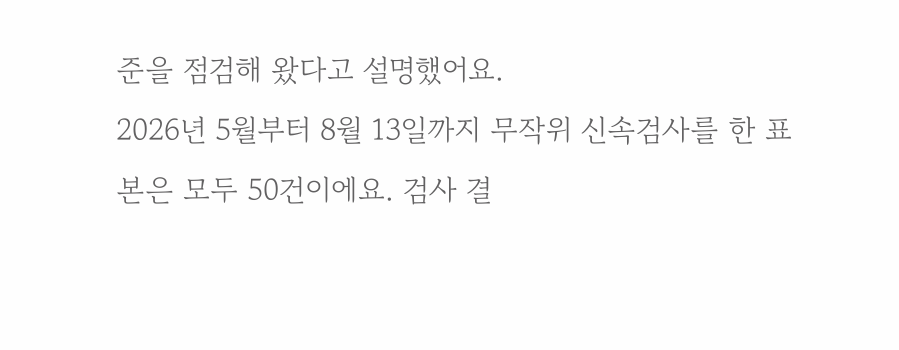준을 점검해 왔다고 설명했어요.
2026년 5월부터 8월 13일까지 무작위 신속검사를 한 표본은 모두 50건이에요. 검사 결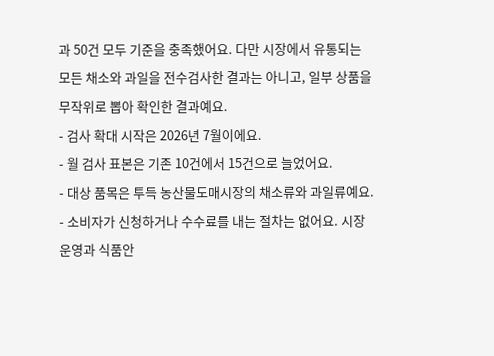과 50건 모두 기준을 충족했어요. 다만 시장에서 유통되는 모든 채소와 과일을 전수검사한 결과는 아니고, 일부 상품을 무작위로 뽑아 확인한 결과예요.
- 검사 확대 시작은 2026년 7월이에요.
- 월 검사 표본은 기존 10건에서 15건으로 늘었어요.
- 대상 품목은 투득 농산물도매시장의 채소류와 과일류예요.
- 소비자가 신청하거나 수수료를 내는 절차는 없어요. 시장 운영과 식품안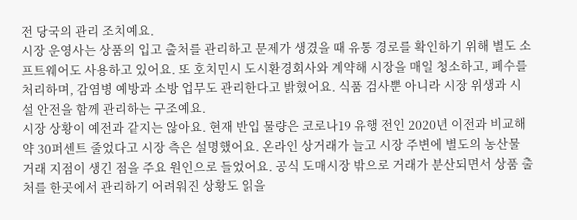전 당국의 관리 조치예요.
시장 운영사는 상품의 입고 출처를 관리하고 문제가 생겼을 때 유통 경로를 확인하기 위해 별도 소프트웨어도 사용하고 있어요. 또 호치민시 도시환경회사와 계약해 시장을 매일 청소하고, 폐수를 처리하며, 감염병 예방과 소방 업무도 관리한다고 밝혔어요. 식품 검사뿐 아니라 시장 위생과 시설 안전을 함께 관리하는 구조예요.
시장 상황이 예전과 같지는 않아요. 현재 반입 물량은 코로나19 유행 전인 2020년 이전과 비교해 약 30퍼센트 줄었다고 시장 측은 설명했어요. 온라인 상거래가 늘고 시장 주변에 별도의 농산물 거래 지점이 생긴 점을 주요 원인으로 들었어요. 공식 도매시장 밖으로 거래가 분산되면서 상품 출처를 한곳에서 관리하기 어려워진 상황도 읽을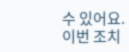수 있어요.
이번 조치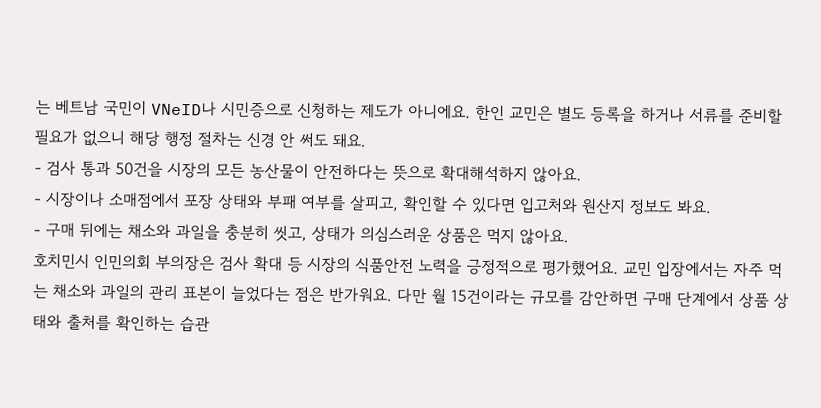는 베트남 국민이 VNeID나 시민증으로 신청하는 제도가 아니에요. 한인 교민은 별도 등록을 하거나 서류를 준비할 필요가 없으니 해당 행정 절차는 신경 안 써도 돼요.
- 검사 통과 50건을 시장의 모든 농산물이 안전하다는 뜻으로 확대해석하지 않아요.
- 시장이나 소매점에서 포장 상태와 부패 여부를 살피고, 확인할 수 있다면 입고처와 원산지 정보도 봐요.
- 구매 뒤에는 채소와 과일을 충분히 씻고, 상태가 의심스러운 상품은 먹지 않아요.
호치민시 인민의회 부의장은 검사 확대 등 시장의 식품안전 노력을 긍정적으로 평가했어요. 교민 입장에서는 자주 먹는 채소와 과일의 관리 표본이 늘었다는 점은 반가워요. 다만 월 15건이라는 규모를 감안하면 구매 단계에서 상품 상태와 출처를 확인하는 습관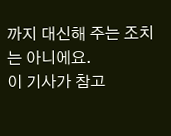까지 대신해 주는 조치는 아니에요.
이 기사가 참고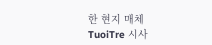한 현지 매체
TuoiTre 시사